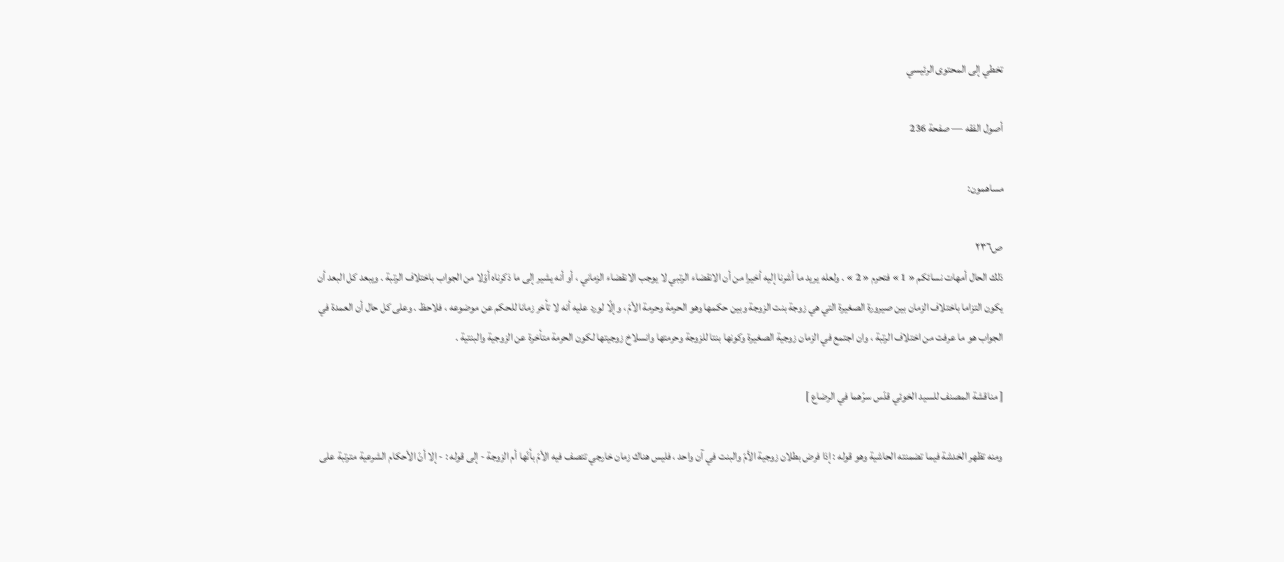تخطي إلى المحتوى الرئيسي

أصول الفقه — صفحة 236

مساهمون:

ص٢٣٦
ذلك الحال أمهات نسائكم « 1 » فتحرم « 2 » . ولعله يريد ما أشرنا إليه أخيرا من أن الانقضاء الرتبي لا يوجب الانقضاء الزماني ، أو أنه يشير إلى ما ذكرناه أوّلا من الجواب باختلاف الرتبة . ويبعد كل البعد أن يكون التزاما باختلاف الزمان بين صيرورة الصغيرة التي هي زوجة بنت الزوجة وبين حكمها وهو الحرمة وحرمة الأمّ ، وإلّا لورد عليه أنه لا تأخر زمانا للحكم عن موضوعه ، فلاحظ . وعلى كل حال أن العمدة في الجواب هو ما عرفت من اختلاف الرتبة ، وان اجتمع في الزمان زوجية الصغيرة وكونها بنتا للزوجة وحرمتها وانسلاخ زوجيتها لكون الحرمة متأخرة عن الزوجية والبنتية .

[ مناقشة المصنف للسيد الخوئي قدّس سرّهما في الرضاع ]

ومنه تظهر الخدشة فيما تضمنته الحاشية وهو قوله : إذا فرض بطلان زوجية الأمّ والبنت في آن واحد ، فليس هناك زمان خارجي تتصف فيه الأمّ بأنّها أم الزوجة - إلى قوله : - إلا أنّ الأحكام الشرعية مترتبة على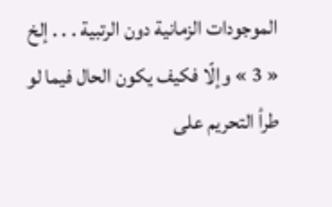الموجودات الزمانية دون الرتبية . . . إلخ « 3 » وإلّا فكيف يكون الحال فيما لو طرأ التحريم على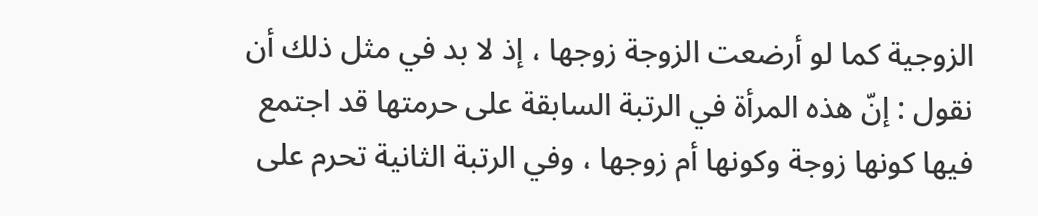الزوجية كما لو أرضعت الزوجة زوجها ، إذ لا بد في مثل ذلك أن نقول : إنّ هذه المرأة في الرتبة السابقة على حرمتها قد اجتمع فيها كونها زوجة وكونها أم زوجها ، وفي الرتبة الثانية تحرم على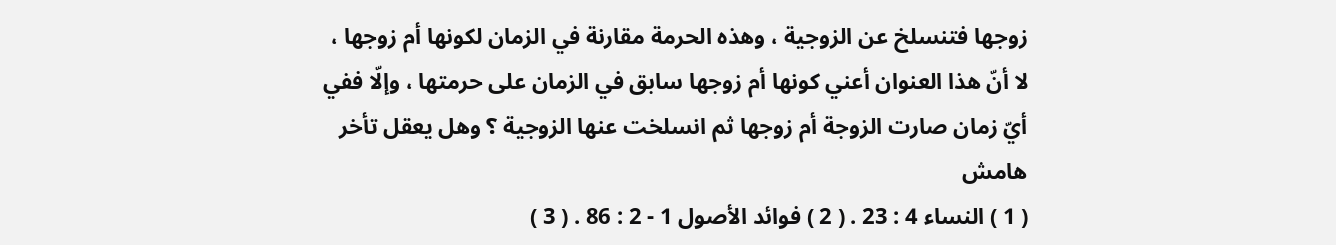زوجها فتنسلخ عن الزوجية ، وهذه الحرمة مقارنة في الزمان لكونها أم زوجها ، لا أنّ هذا العنوان أعني كونها أم زوجها سابق في الزمان على حرمتها ، وإلّا ففي أيّ زمان صارت الزوجة أم زوجها ثم انسلخت عنها الزوجية ؟ وهل يعقل تأخر
هامش
( 1 ) النساء 4 : 23 . ( 2 ) فوائد الأصول 1 - 2 : 86 . ( 3 )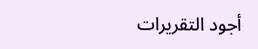أجود التقريرات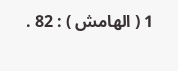1 ( الهامش ) : 82 .